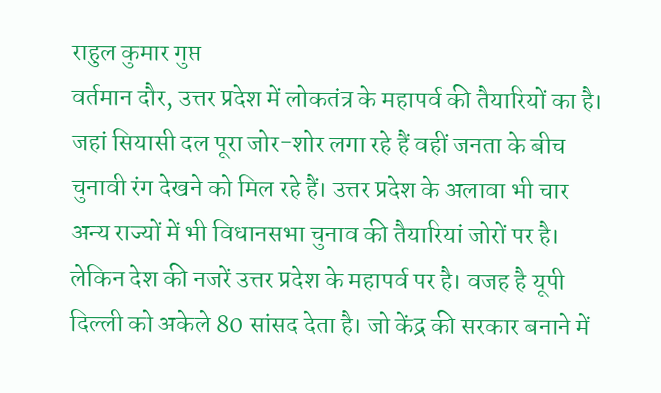राहुल कुमार गुप्त
वर्तमान दौर, उत्तर प्रदेश में लोकतंत्र के महापर्व की तैयारियों का है। जहां सियासी दल पूरा जोर-शोर लगा रहे हैं वहीं जनता के बीच चुनावी रंग देखने को मिल रहे हैं। उत्तर प्रदेश के अलावा भी चार अन्य राज्यों में भी विधानसभा चुनाव की तैयारियां जोरों पर है। लेकिन देश की नजरें उत्तर प्रदेश के महापर्व पर है। वजह है यूपी दिल्ली को अकेले 80 सांसद देता है। जो केंद्र की सरकार बनाने में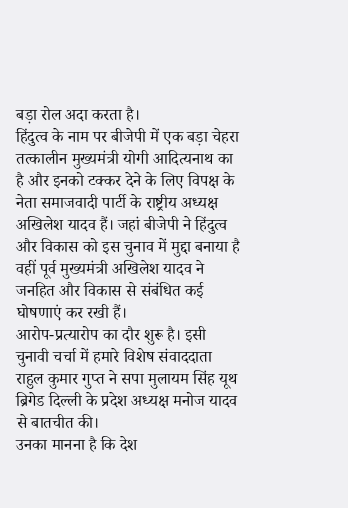बड़ा रोल अदा करता है।
हिंदुत्व के नाम पर बीजेपी में एक बड़ा चेहरा तत्कालीन मुख्यमंत्री योगी आदित्यनाथ का है और इनको टक्कर देने के लिए विपक्ष के नेता समाजवादी पार्टी के राष्ट्रीय अध्यक्ष अखिलेश यादव हैं। जहां बीजेपी ने हिंदुत्व और विकास को इस चुनाव में मुद्दा बनाया है वहीं पूर्व मुख्यमंत्री अखिलेश यादव ने जनहित और विकास से संबंधित कई घोषणाएं कर रखी हैं।
आरोप-प्रत्यारोप का दौर शुरू है। इसी चुनावी चर्चा में हमारे विशेष संवाददाता राहुल कुमार गुप्त ने सपा मुलायम सिंह यूथ ब्रिगेड दिल्ली के प्रदेश अध्यक्ष मनोज यादव से बातचीत की।
उनका मानना है कि देश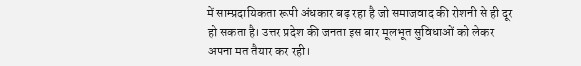में साम्प्रदायिकता रूपी अंधकार बढ़ रहा है जो समाजवाद की रोशनी से ही दूर हो सकता है। उत्तर प्रदेश की जनता इस बार मूलभूत सुविधाओं को लेकर अपना मत तैयार कर रही।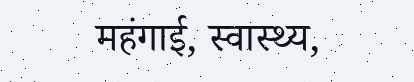महंगाई, स्वास्थ्य,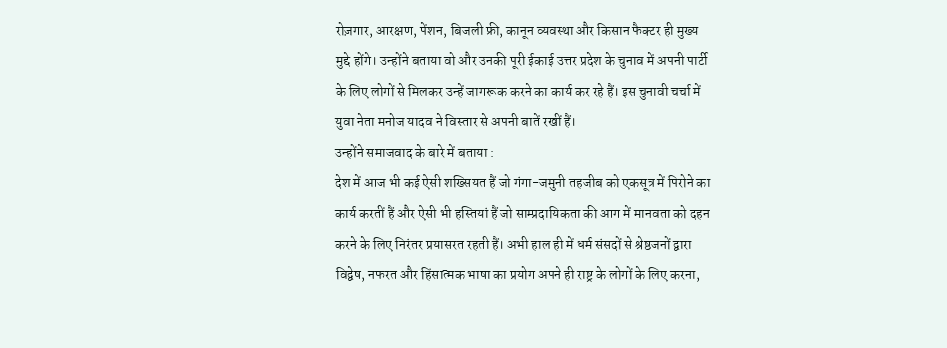रोज़गार, आरक्षण, पेंशन, बिजली फ्री, कानून व्यवस्था और किसान फैक्टर ही मुख्य मुद्दे होंगे। उन्होंने बताया वो और उनकी पूरी ईकाई उत्तर प्रदेश के चुनाव में अपनी पार्टी के लिए लोगों से मिलकर उन्हें जागरूक करने का कार्य कर रहे हैं। इस चुनावी चर्चा में युवा नेता मनोज यादव ने विस्तार से अपनी बातें रखीं हैं।
उन्होंने समाजवाद के बारे में बताया :
देश में आज भी कई ऐसी शख्सियत हैं जो गंगा-जमुनी तहजीब को एकसूत्र में पिरोने का कार्य करतीं हैं और ऐसी भी हस्तियां हैं जो साम्प्रदायिकता की आग में मानवता को दहन करने के लिए निरंतर प्रयासरत रहती हैं। अभी हाल ही में धर्म संसदों से श्रेष्ठजनों द्वारा विद्वेष, नफरत और हिंसात्मक भाषा का प्रयोग अपने ही राष्ट्र के लोगों के लिए करना,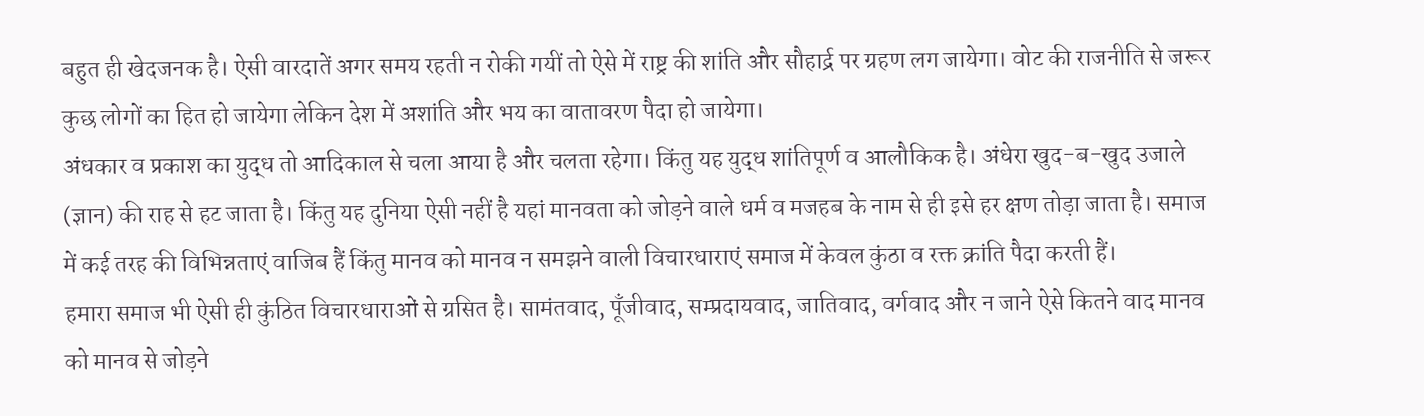बहुत ही खेदजनक है। ऐसी वारदातें अगर समय रहती न रोकी गयीं तो ऐसे में राष्ट्र की शांति और सौहार्द्र पर ग्रहण लग जायेगा। वोट की राजनीति से जरूर कुछ लोगों का हित हो जायेगा लेकिन देश में अशांति और भय का वातावरण पैदा हो जायेगा।
अंधकार व प्रकाश का युद्ध तो आदिकाल से चला आया है और चलता रहेगा। किंतु यह युद्ध शांतिपूर्ण व आलौकिक है। अंधेरा खुद-ब-खुद उजाले (ज्ञान) की राह से हट जाता है। किंतु यह दुनिया ऐसी नहीं है यहां मानवता को जोड़ने वाले धर्म व मजहब के नाम से ही इसे हर क्षण तोड़ा जाता है। समाज में कई तरह की विभिन्नताएं वाजिब हैं किंतु मानव को मानव न समझने वाली विचारधाराएं समाज में केवल कुंठा व रक्त क्रांति पैदा करती हैं।
हमारा समाज भी ऐसी ही कुंठित विचारधाराओं से ग्रसित है। सामंतवाद, पूँजीवाद, सम्प्रदायवाद, जातिवाद, वर्गवाद और न जाने ऐसे कितने वाद मानव को मानव से जोड़ने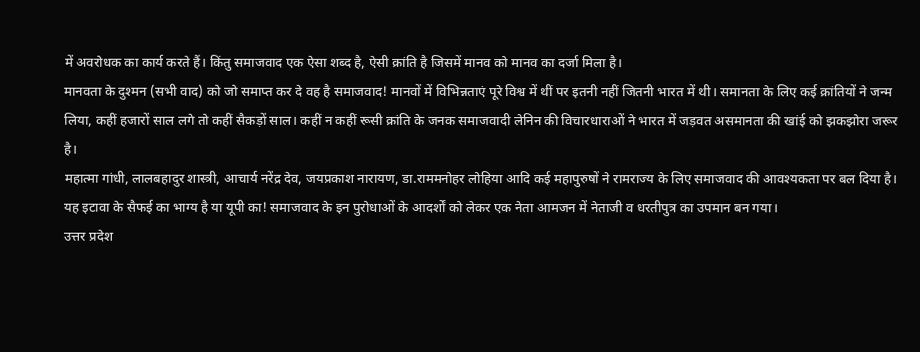में अवरोधक का कार्य करते हैं। किंतु समाजवाद एक ऐसा शब्द है, ऐसी क्रांति है जिसमें मानव को मानव का दर्जा मिला है।
मानवता के दुश्मन (सभी वाद) को जो समाप्त कर दे वह है समाजवाद! मानवों में विभिन्नताएं पूरे विश्व में थीं पर इतनी नहीं जितनी भारत में थी। समानता के लिए कई क्रांतियों ने जन्म लिया, कहीं हजारों साल लगे तो कहीं सैकड़ों साल। कहीं न कहीं रूसी क्रांति के जनक समाजवादी लेनिन की विचारधाराओं ने भारत में जड़वत असमानता की खांई को झकझोरा जरूर है।
महात्मा गांधी, लालबहादुर शास्त्री, आचार्य नरेंद्र देव, जयप्रकाश नारायण, डा.राममनोहर लोहिया आदि कई महापुरुषों ने रामराज्य के लिए समाजवाद की आवश्यकता पर बल दिया है।
यह इटावा के सैफई का भाग्य है या यूपी का! समाजवाद के इन पुरोधाओं के आदर्शों को लेकर एक नेता आमजन में नेताजी व धरतीपुत्र का उपमान बन गया।
उत्तर प्रदेश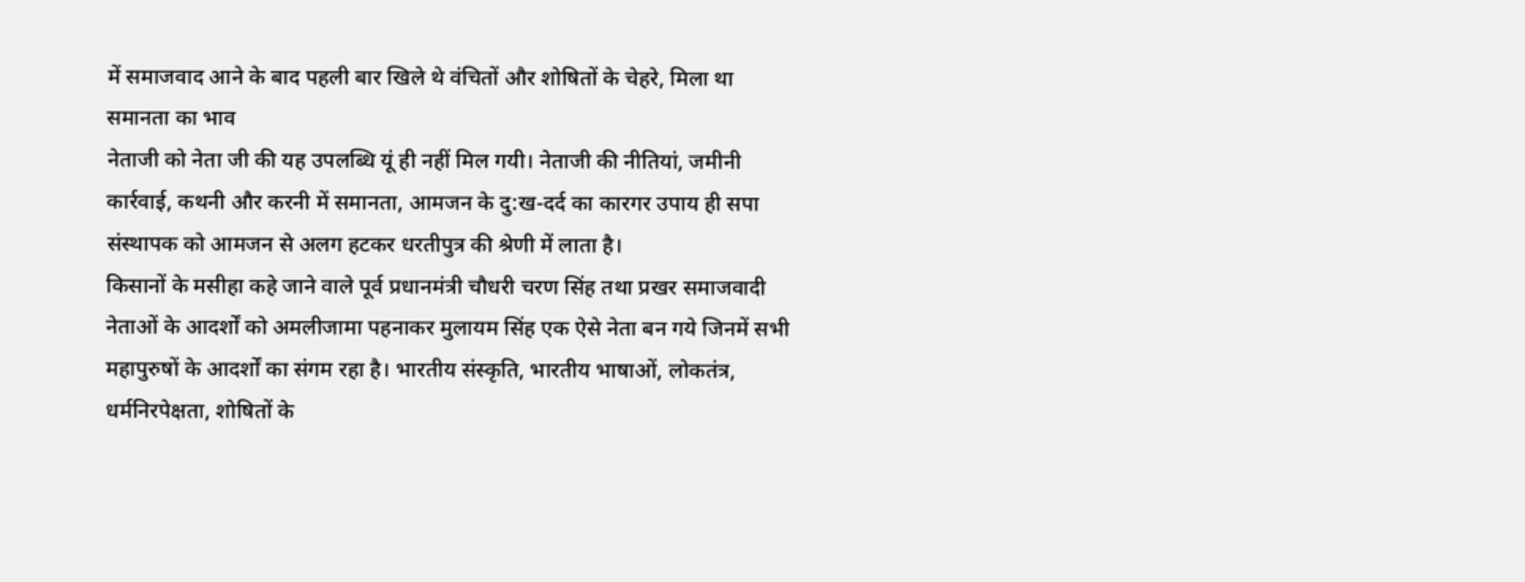में समाजवाद आने के बाद पहली बार खिले थे वंचितों और शोषितों के चेहरे, मिला था समानता का भाव
नेताजी को नेता जी की यह उपलब्धि यूं ही नहीं मिल गयी। नेताजी की नीतियां, जमीनी कार्रवाई, कथनी और करनी में समानता, आमजन के दु:ख-दर्द का कारगर उपाय ही सपा संस्थापक को आमजन से अलग हटकर धरतीपुत्र की श्रेणी में लाता है।
किसानों के मसीहा कहे जाने वाले पूर्व प्रधानमंत्री चौधरी चरण सिंह तथा प्रखर समाजवादी नेताओं के आदर्शों को अमलीजामा पहनाकर मुलायम सिंह एक ऐसे नेता बन गये जिनमें सभी महापुरुषों के आदर्शों का संगम रहा है। भारतीय संस्कृति, भारतीय भाषाओं, लोकतंत्र, धर्मनिरपेक्षता, शोषितों के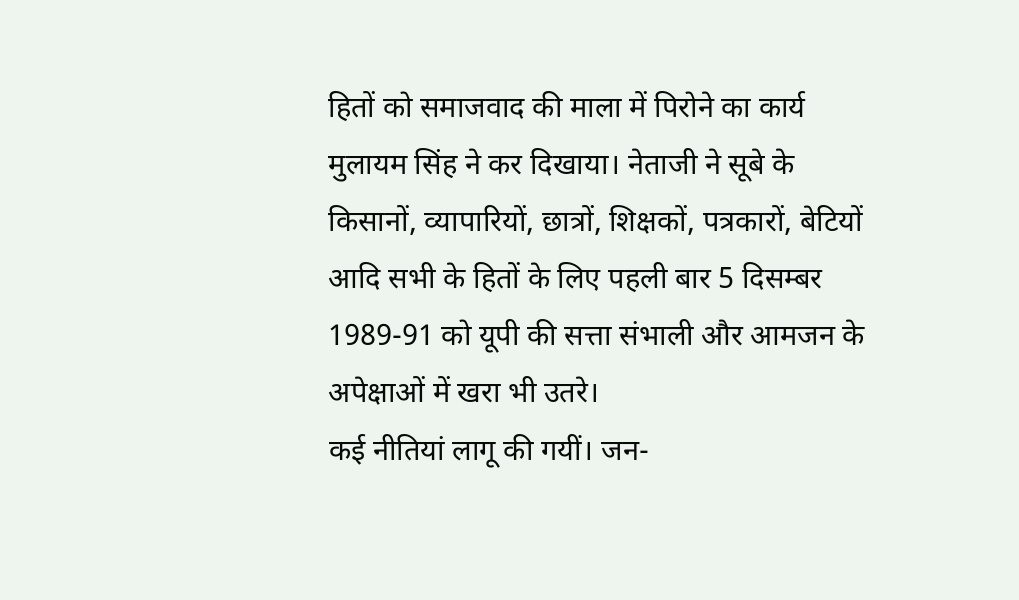हितों को समाजवाद की माला में पिरोने का कार्य मुलायम सिंह ने कर दिखाया। नेताजी ने सूबे के किसानों, व्यापारियों, छात्रों, शिक्षकों, पत्रकारों, बेटियों आदि सभी के हितों के लिए पहली बार 5 दिसम्बर 1989-91 को यूपी की सत्ता संभाली और आमजन के अपेक्षाओं में खरा भी उतरे।
कई नीतियां लागू की गयीं। जन-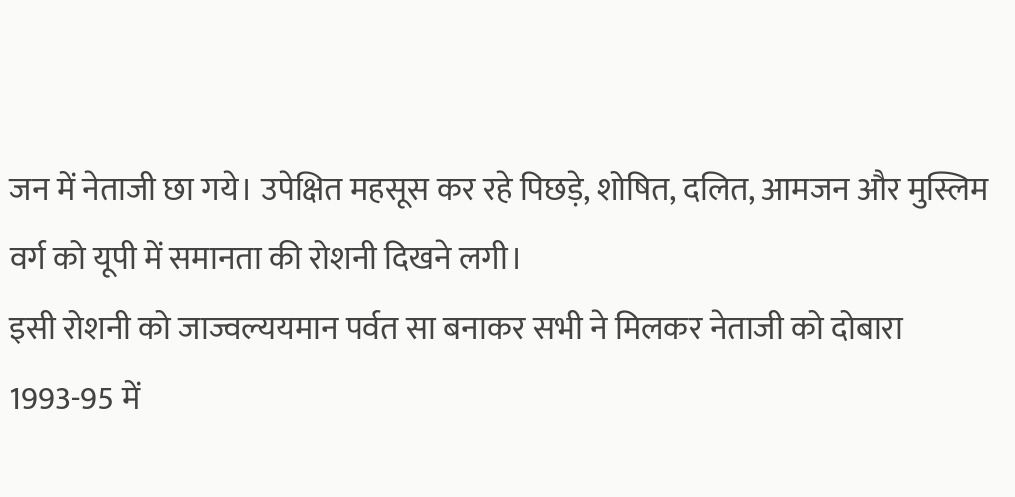जन में नेताजी छा गये। उपेक्षित महसूस कर रहे पिछड़े, शोषित, दलित, आमजन और मुस्लिम वर्ग को यूपी में समानता की रोशनी दिखने लगी।
इसी रोशनी को जाज्वल्ययमान पर्वत सा बनाकर सभी ने मिलकर नेताजी को दोबारा 1993-95 में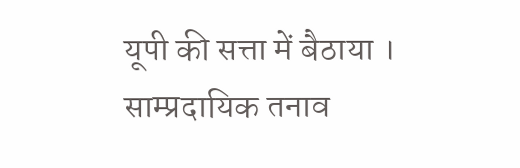यूपी की सत्ता में बैठाया । साम्प्रदायिक तनाव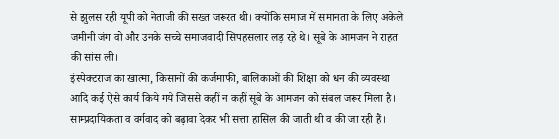से झुलस रही यूपी को नेताजी की सख्त जरूरत थी। क्योंकि समाज में समानता के लिए अकेले जमीनी जंग वो और उनके सच्चे समाजवादी सिपहसलार लड़ रहे थे। सूबे के आमजन ने राहत की सांस ली।
इंस्पेक्टराज का खात्मा, किसानों की कर्जमाफी, बालिकाओं की शिक्षा को धन की व्यवस्था आदि कई ऐसे कार्य किये गये जिससे कहीं न कहीं सूबे के आमजन को संबल जरूर मिला है। साम्प्रदायिकता व वर्गवाद को बढ़ावा देकर भी सत्ता हासिल की जाती थी व की जा रही हैं।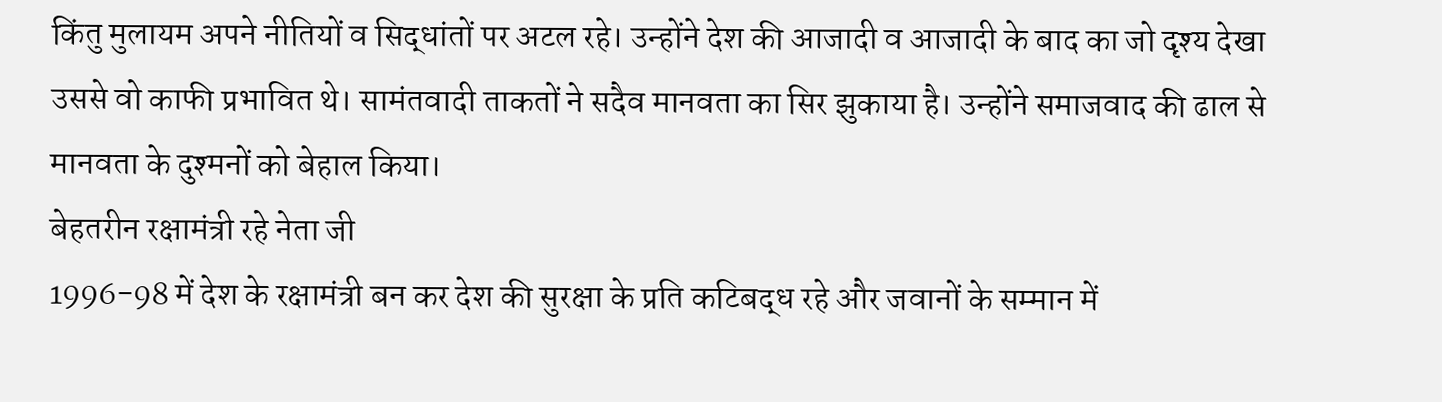किंतु मुलायम अपने नीतियों व सिद्धांतों पर अटल रहे। उन्होंने देश की आजादी व आजादी के बाद का जो दृश्य देखा उससे वो काफी प्रभावित थे। सामंतवादी ताकतों ने सदैव मानवता का सिर झुकाया है। उन्होंने समाजवाद की ढाल से मानवता के दुश्मनों को बेहाल किया।
बेहतरीन रक्षामंत्री रहे नेता जी
1996-98 में देश के रक्षामंत्री बन कर देश की सुरक्षा के प्रति कटिबद्ध रहे और जवानों के सम्मान में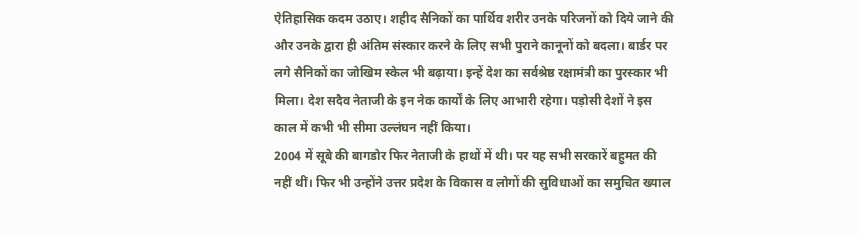ऐतिहासिक कदम उठाए। शहीद सैनिकों का पार्थिव शरीर उनके परिजनों को दिये जाने की और उनके द्वारा ही अंतिम संस्कार करने के लिए सभी पुराने कानूनों को बदला। बार्डर पर लगे सैनिकों का जोखिम स्केल भी बढ़ाया। इन्हें देश का सर्वश्रेष्ठ रक्षामंत्री का पुरस्कार भी मिला। देश सदैव नेताजी के इन नेक कार्यों के लिए आभारी रहेगा। पड़ोसी देशों ने इस काल में कभी भी सीमा उल्लंघन नहीं किया।
2004 में सूबे की बागडोर फिर नेताजी के हाथों में थी। पर यह सभी सरकारें बहुमत की नहीं थीं। फिर भी उन्होंने उत्तर प्रदेश के विकास व लोगों की सुविधाओं का समुचित ख्याल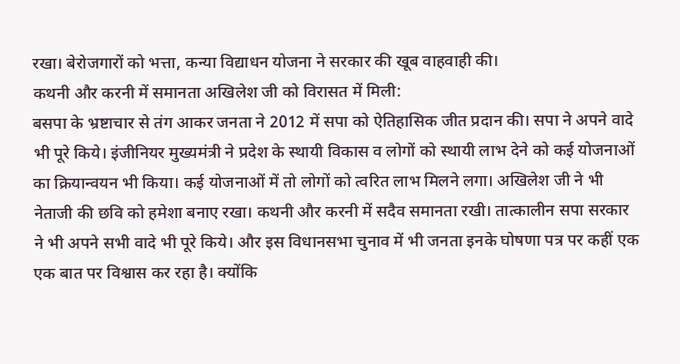रखा। बेरोजगारों को भत्ता, कन्या विद्याधन योजना ने सरकार की खूब वाहवाही की।
कथनी और करनी में समानता अखिलेश जी को विरासत में मिली:
बसपा के भ्रष्टाचार से तंग आकर जनता ने 2012 में सपा को ऐतिहासिक जीत प्रदान की। सपा ने अपने वादे भी पूरे किये। इंजीनियर मुख्यमंत्री ने प्रदेश के स्थायी विकास व लोगों को स्थायी लाभ देने को कई योजनाओं का क्रियान्वयन भी किया। कई योजनाओं में तो लोगों को त्वरित लाभ मिलने लगा। अखिलेश जी ने भी नेताजी की छवि को हमेशा बनाए रखा। कथनी और करनी में सदैव समानता रखी। तात्कालीन सपा सरकार ने भी अपने सभी वादे भी पूरे किये। और इस विधानसभा चुनाव में भी जनता इनके घोषणा पत्र पर कहीं एक एक बात पर विश्वास कर रहा है। क्योंकि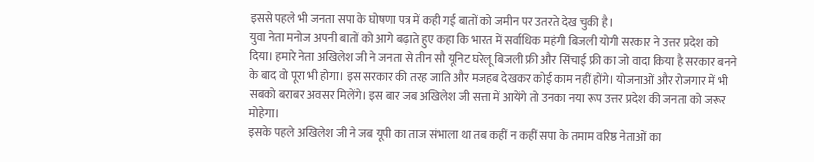इससे पहले भी जनता सपा के घोषणा पत्र में कही गई बातों को जमीन पर उतरते देख चुकी है।
युवा नेता मनोज अपनी बातों को आगे बढ़ाते हुए कहा कि भारत में सर्वाधिक महंगी बिजली योगी सरकार ने उत्तर प्रदेश को दिया। हमारे नेता अखिलेश जी ने जनता से तीन सौ यूनिट घरेलू बिजली फ्री और सिंचाई फ्री का जो वादा किया है सरकार बनने के बाद वो पूरा भी होगा। इस सरकार की तरह जाति और मजहब देखकर कोई काम नहीं होंगे। योजनाओं और रोजगार में भी सबको बराबर अवसर मिलेंगे। इस बार जब अखिलेश जी सत्ता में आयेंगे तो उनका नया रूप उत्तर प्रदेश की जनता को जरूर मोहेगा।
इसके पहले अखिलेश जी ने जब यूपी का ताज संभाला था तब कहीं न कहीं सपा के तमाम वरिष्ठ नेताओं का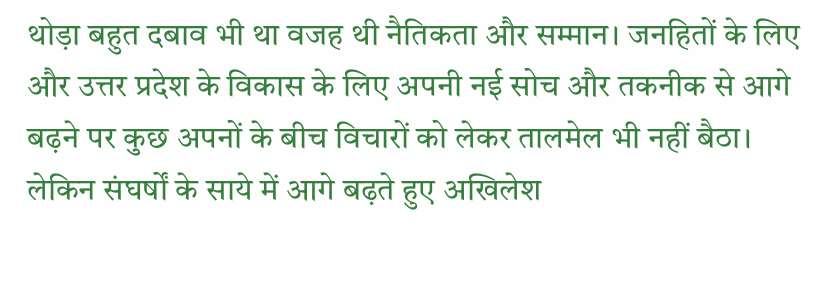थोड़ा बहुत दबाव भी था वजह थी नैतिकता और सम्मान। जनहितों के लिए और उत्तर प्रदेश के विकास के लिए अपनी नई सोच और तकनीक से आगे बढ़ने पर कुछ अपनों के बीच विचारों को लेकर तालमेल भी नहीं बैठा।
लेकिन संघर्षों के साये में आगे बढ़ते हुए अखिलेश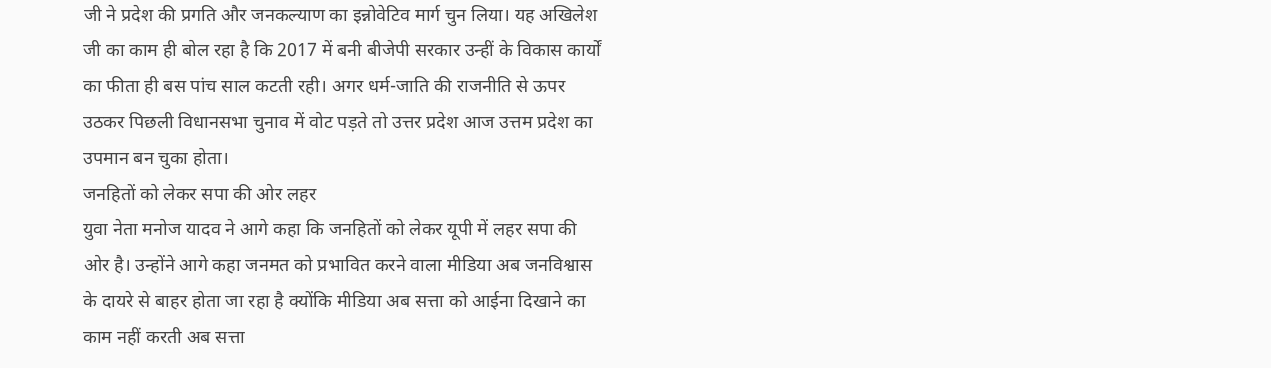जी ने प्रदेश की प्रगति और जनकल्याण का इन्नोवेटिव मार्ग चुन लिया। यह अखिलेश जी का काम ही बोल रहा है कि 2017 में बनी बीजेपी सरकार उन्हीं के विकास कार्यों का फीता ही बस पांच साल कटती रही। अगर धर्म-जाति की राजनीति से ऊपर उठकर पिछली विधानसभा चुनाव में वोट पड़ते तो उत्तर प्रदेश आज उत्तम प्रदेश का उपमान बन चुका होता।
जनहितों को लेकर सपा की ओर लहर
युवा नेता मनोज यादव ने आगे कहा कि जनहितों को लेकर यूपी में लहर सपा की ओर है। उन्होंने आगे कहा जनमत को प्रभावित करने वाला मीडिया अब जनविश्वास के दायरे से बाहर होता जा रहा है क्योंकि मीडिया अब सत्ता को आईना दिखाने का काम नहीं करती अब सत्ता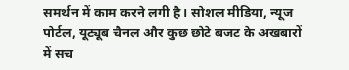समर्थन में काम करने लगी है। सोशल मीडिया, न्यूज पोर्टल, यूट्यूब चैनल और कुछ छोटे बजट के अखबारों में सच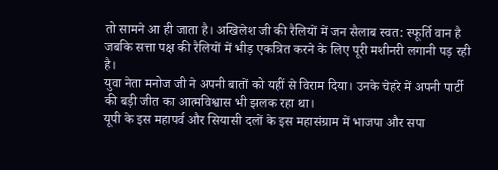तो सामने आ ही जाता है। अखिलेश जी की रैलियों में जन सैलाब स्वत: स्फूर्ति वान है जबकि सत्ता पक्ष की रैलियों में भीड़ एकत्रित करने के लिए पूरी मशीनरी लगानी पड़ रही है।
युवा नेता मनोज जी ने अपनी बातों को यहीं से विराम दिया। उनके चेहरे में अपनी पार्टी की बड़ी जीत का आत्मविश्वास भी झलक रहा था।
यूपी के इस महापर्व और सियासी दलों के इस महासंग्राम में भाजपा और सपा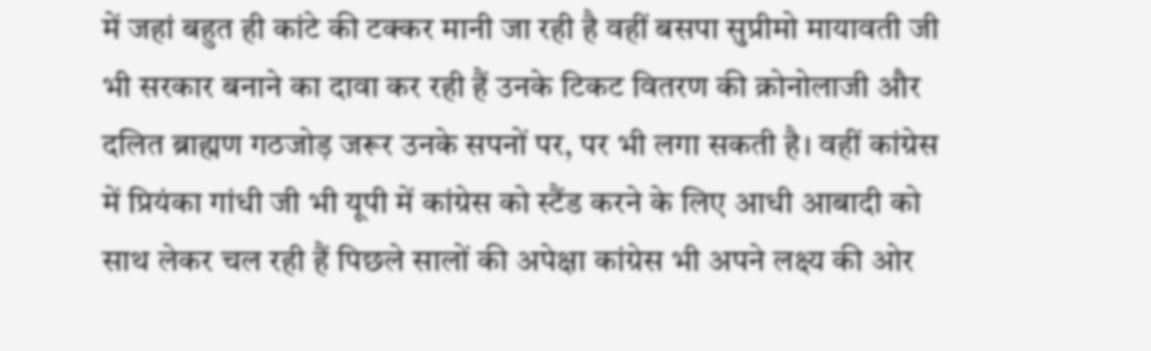में जहां बहुत ही कांटे की टक्कर मानी जा रही है वहीं बसपा सुप्रीमो मायावती जी भी सरकार बनाने का दावा कर रही हैं उनके टिकट वितरण की क्रोनोलाजी और दलित ब्राह्मण गठजोड़ जरूर उनके सपनों पर, पर भी लगा सकती है। वहीं कांग्रेस में प्रियंका गांधी जी भी यूपी में कांग्रेस को स्टैंड करने के लिए आधी आबादी को साथ लेकर चल रही हैं पिछले सालों की अपेक्षा कांग्रेस भी अपने लक्ष्य की ओर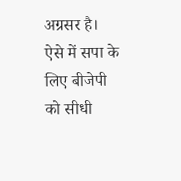अग्रसर है। ऐसे में सपा के लिए बीजेपी को सीधी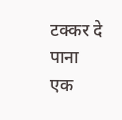टक्कर दे पाना एक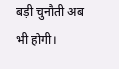बड़ी चुनौती अब भी होगी।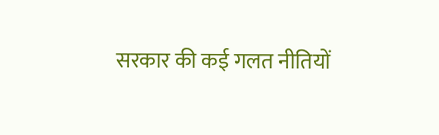सरकार की कई गलत नीतियों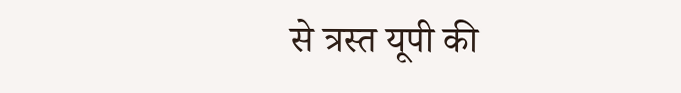से त्रस्त यूपी की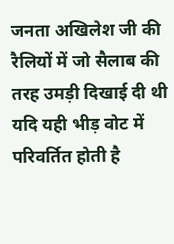जनता अखिलेश जी की रैलियों में जो सैलाब की तरह उमड़ी दिखाई दी थी यदि यही भीड़ वोट में परिवर्तित होती है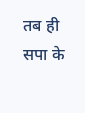तब ही सपा के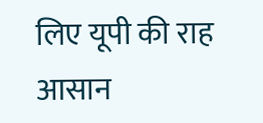लिए यूपी की राह आसान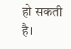हो सकती है।